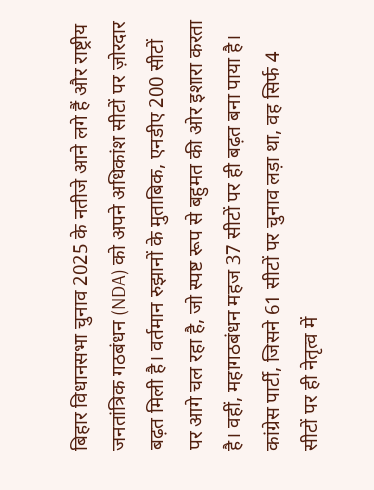बिहार विधानसभा चुनाव 2025 के नतीजे आने लगे हैं और राष्ट्रीय जनतांत्रिक गठबंधन (NDA) को अपने अधिकांश सीटों पर ज़ोरदार बढ़त मिली है। वर्तमान रुझानों के मुताबिक, एनडीए 200 सीटों पर आगे चल रहा है, जो स्पष्ट रूप से बहुमत की ओर इशारा करता है। वहीं, महागठबंधन महज 37 सीटों पर ही बढ़त बना पाया है। कांग्रेस पार्टी, जिसने 61 सीटों पर चुनाव लड़ा था, वह सिर्फ 4 सीटों पर ही नेतृत्व में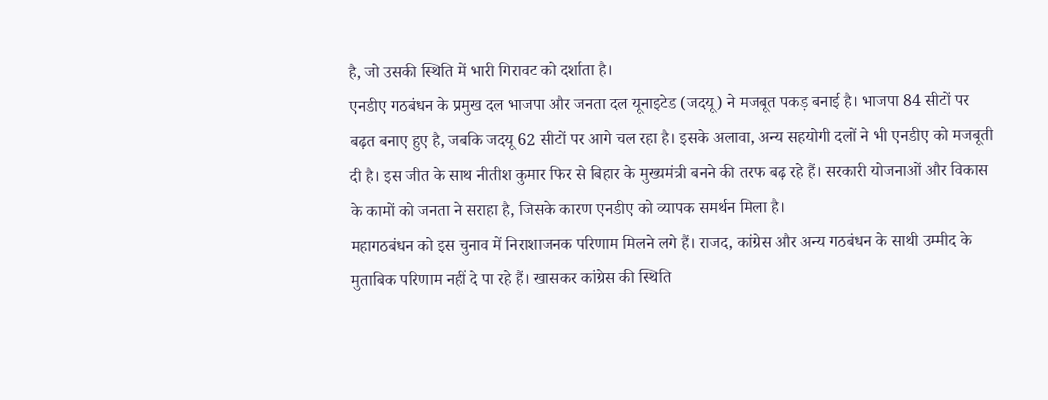है, जो उसकी स्थिति में भारी गिरावट को दर्शाता है।
एनडीए गठबंधन के प्रमुख दल भाजपा और जनता दल यूनाइटेड (जदयू) ने मजबूत पकड़ बनाई है। भाजपा 84 सीटों पर बढ़त बनाए हुए है, जबकि जदयू 62 सीटों पर आगे चल रहा है। इसके अलावा, अन्य सहयोगी दलों ने भी एनडीए को मजबूती दी है। इस जीत के साथ नीतीश कुमार फिर से बिहार के मुख्यमंत्री बनने की तरफ बढ़ रहे हैं। सरकारी योजनाओं और विकास के कामों को जनता ने सराहा है, जिसके कारण एनडीए को व्यापक समर्थन मिला है।
महागठबंधन को इस चुनाव में निराशाजनक परिणाम मिलने लगे हैं। राजद, कांग्रेस और अन्य गठबंधन के साथी उम्मीद के मुताबिक परिणाम नहीं दे पा रहे हैं। खासकर कांग्रेस की स्थिति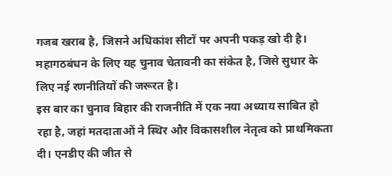गजब खराब है, जिसने अधिकांश सीटों पर अपनी पकड़ खो दी है। महागठबंधन के लिए यह चुनाव चेतावनी का संकेत है, जिसे सुधार के लिए नई रणनीतियों की जरूरत है।
इस बार का चुनाव बिहार की राजनीति में एक नया अध्याय साबित हो रहा है, जहां मतदाताओं ने स्थिर और विकासशील नेतृत्व को प्राथमिकता दी। एनडीए की जीत से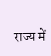राज्य में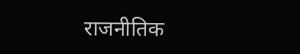राजनीतिक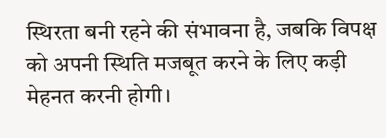स्थिरता बनी रहने की संभावना है, जबकि विपक्ष को अपनी स्थिति मजबूत करने के लिए कड़ी मेहनत करनी होगी।